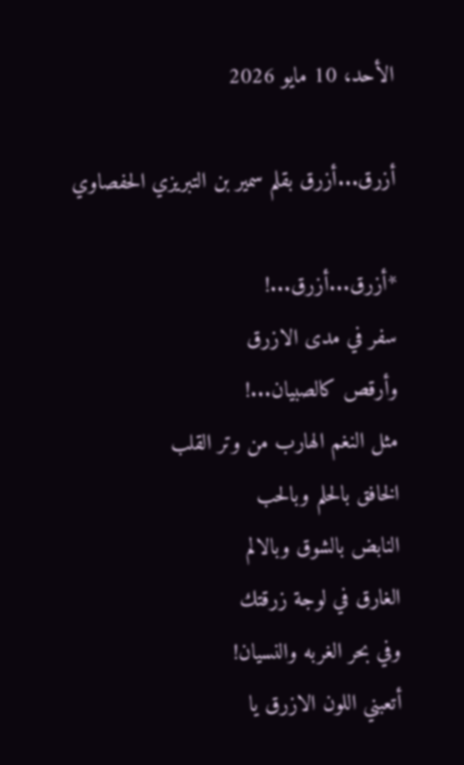الأحد، 10 مايو 2026

أزرق...أزرق بقلم سمير بن التبريزي الحفصاوي

*أزرق...أزرق...!
سفر في مدى الازرق
وأرقص كالصبيان...!
مثل النغم الهارب من وتر القلب
الخافق بالحلم وبالحب
النابض بالشوق وبالالم
الغارق في لوجة زرقتك
وفي بحر الغربه والنسيان!
أتعبني اللون الازرق يا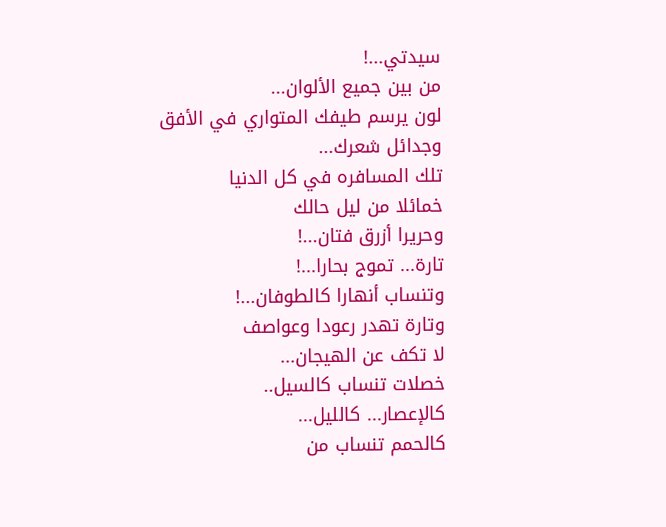سيدتي...!
من بين جميع الألوان...
لون يرسم طيفك المتواري في الأفق
وجدائل شعرك...
تلك المسافره في كل الدنيا
خمائلا من ليل حالك
وحريرا أزرق فتان...!
تارة... تموج بحارا...!
وتنساب أنهارا كالطوفان...!
وتارة تهدر رعودا وعواصف
لا تكف عن الهيجان...
خصلات تنساب كالسيل..
كالإعصار... كالليل...
كالحمم تنساب من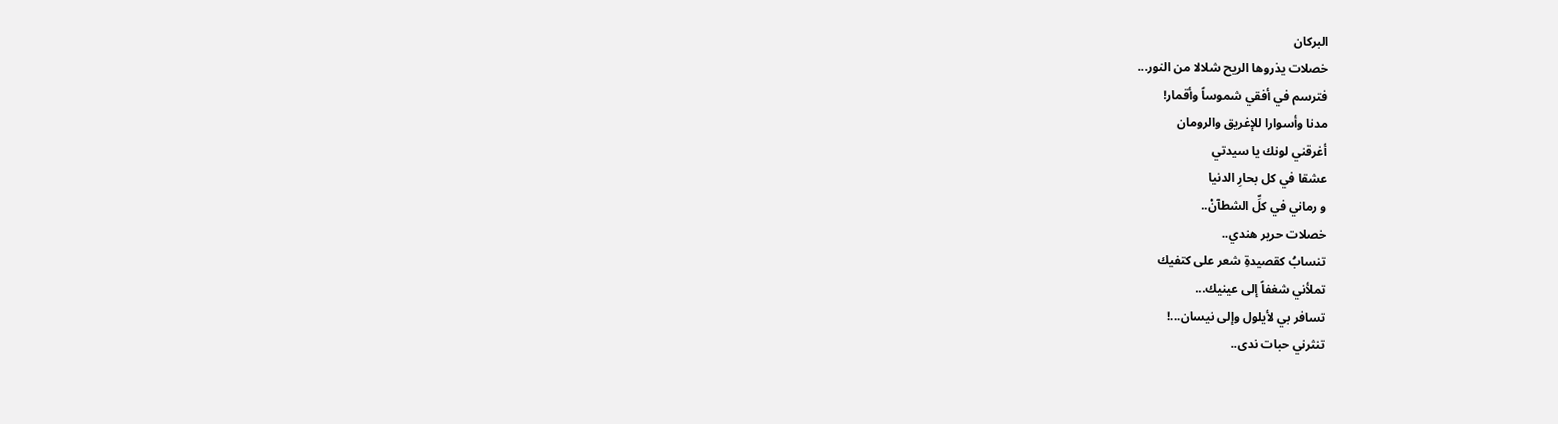البركان
خصلات يذروها الريح شلالا من النور...
فترسم في أفقي شموساً وأقمار!
مدنا وأسوارا للإغريق والرومان
أغرقني لونك يا سيدتي
عشقا في كل بحارِ الدنيا
و رماني في كلِّ الشطآنْ..
خصلات حرير هندي..
تنسابُ كقصيدةِ شعر على كتفيك
تملأني شغفاً إلى عينيك...
تسافر بي لأيلول وإلى نيسان...!
تنثرني حبات ندى..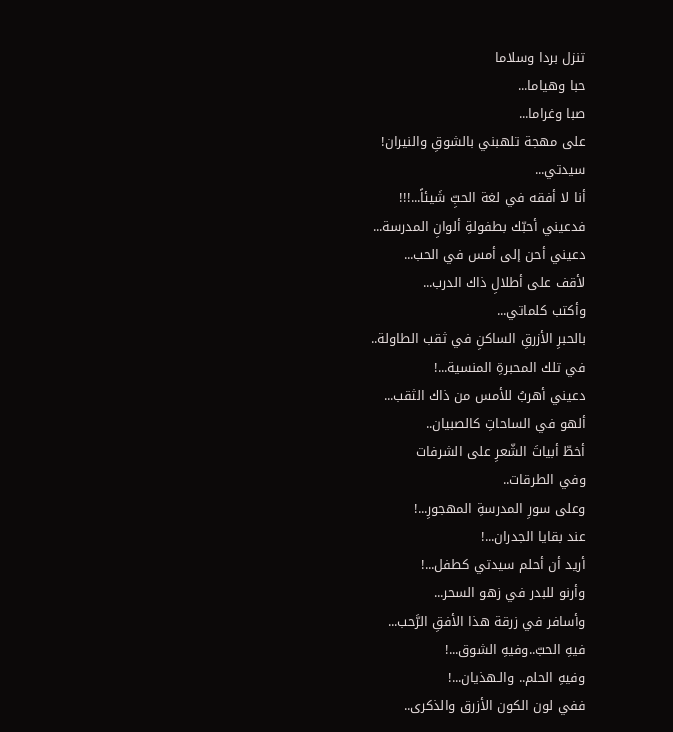تنزل بردا وسلاما
حبا وهياما...
صبا وغراما...
على مهجة تلهبني بالشوقِ والنيران!
سيدتي...
أنا لا أفقه في لغة الحبِّ شَيئاً...!!!
فدعيني أحبّك بطفولةِ ألوانِ المدرسة...
دعيني أحن إلى أمس في الحب...
لأقف على أطلالِ ذاك الدرب...
وأكتب كلماتي...
بالحبرِ الأزرقِ الساكنِ في ثقب الطاولة..
في تلك المحبرةِ المنسية...!
دعيني أهربُ للأمس من ذاك الثقب...
ألهو في الساحاتِ كالصبيان..
أخطّ أبياتَ الشّعرِ على الشرفات
وفي الطرقات..
وعلى سورِ المدرسةِ المهجورِ...!
عند بقايا الجدران...!
أريد أن أحلم سيدتي كطفل...!
وأرنو للبدر في زهو السحر...
وأسافر في زرقة هذا الأفقِ الرَّحب...
فيهِ الحبّ..وفيهِ الشوق...!
وفيهِ الحلم.. والـهذيان...!
ففي لون الكون الأزرق والذكرى..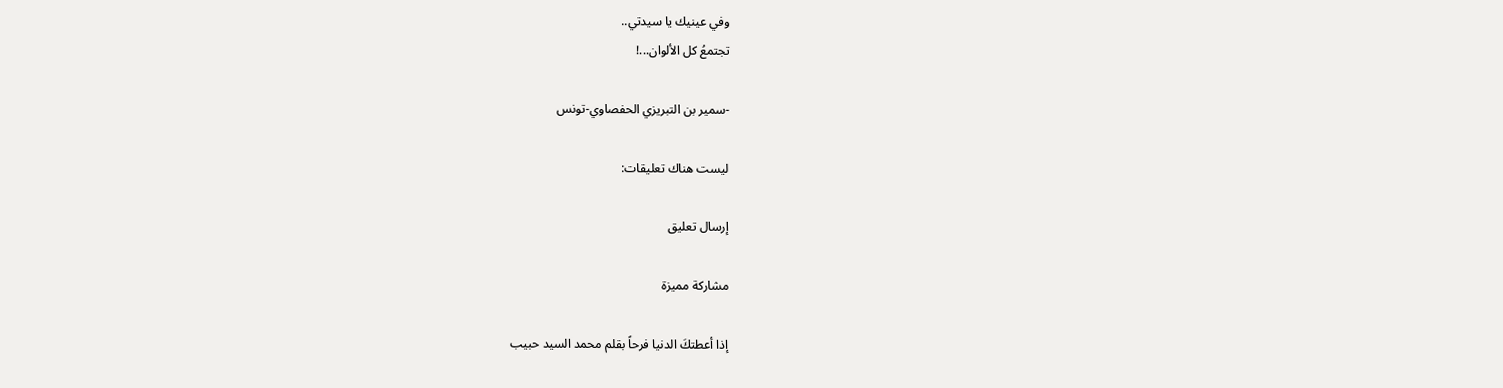وفي عينيك يا سيدتي..
تجتمعُ كل الألوان...!

-سمير بن التبريزي الحفصاوي-تونس

ليست هناك تعليقات:

إرسال تعليق

مشاركة مميزة

إذا أعطتكَ الدنيا فرحاً بقلم محمد السيد حبيب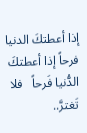إذا أعطتكَ الدنيا فرحاً إذا أعطتكَ الدُّنيا فَرحاً   فلا تَغترَّ..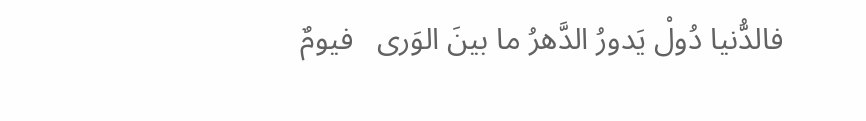فالدُّنيا دُولْ يَدورُ الدَّهرُ ما بينَ الوَرى   فيومٌ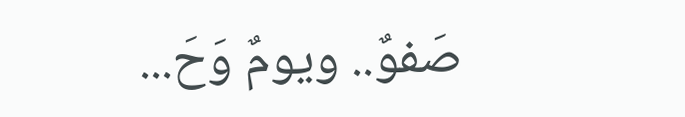صَفوٌ.. ويومٌ وَحَ...